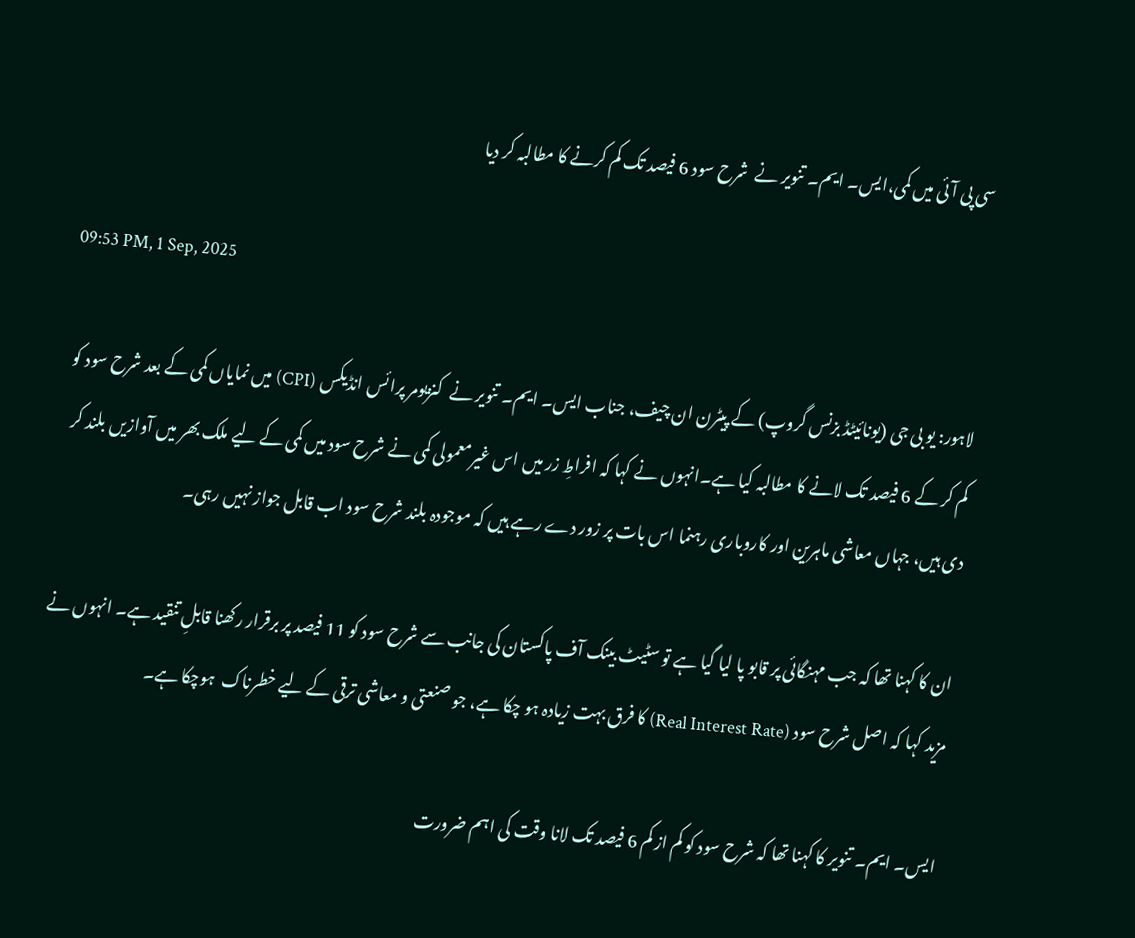سی پی آئی میں کمی،ایس۔ ایم۔ تنویر نے  شرح سود 6 فیصد تک کم کرنے کا مطالبہ کر دیا

09:53 PM, 1 Sep, 2025

لاہور: یو بی جی (یونائیٹڈ بزنس گروپ) کے پیٹرن ان چیف، جناب ایس۔ ایم۔ تنویر نے  کنزیومر پرائس انڈیکس (CPI) میں نمایاں کمی کے بعد شرح سود کو کم کر کے 6 فیصد تک لانے کا مطالبہ کیا ہے۔انہوں نے کہا کہ افراطِ زر میں اس غیرمعمولی کمی نے شرح سود میں کمی کے لیے ملک بھر میں آوازیں بلند کر دی ہیں، جہاں معاشی ماہرین اور کاروباری رہنما اس بات پر زور دے رہے ہیں کہ موجودہ بلند شرح سود اب قابل جواز نہیں رہی۔

ان کا کہنا تھا کہ جب مہنگائی پر قابو پا لیا گیا ہے تو سٹیٹ بینک آف پاکستان کی جانب سے شرح سود کو 11 فیصد پر برقرار رکھنا قابلِ تنقید ہے۔ انہوں نے مزید کہا کہ اصل شرح سود (Real Interest Rate) کا فرق بہت زیادہ ہو چکا ہے، جو صنعتی و معاشی ترقی کے لیے خطرناک  ہوچکا ہے۔

ایس۔ ایم۔ تنویر کا کہنا تھا کہ شرح سود کو کم از کم 6 فیصد تک لانا وقت کی اہم ضرورت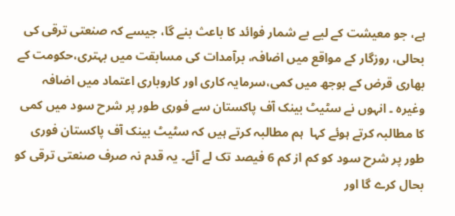ہے، جو معیشت کے لیے بے شمار فوائد کا باعث بنے گا، جیسے کہ صنعتی ترقی کی بحالی، روزگار کے مواقع میں اضافہ، برآمدات کی مسابقت میں بہتری،حکومت کے بھاری قرض کے بوجھ میں کمی،سرمایہ کاری اور کاروباری اعتماد میں اضافہ وغیرہ ۔ انہوں نے سٹیٹ بینک آف پاکستان سے فوری طور پر شرح سود میں کمی کا مطالبہ کرتے ہوئے کہا  ہم مطالبہ کرتے ہیں کہ سٹیٹ بینک آف پاکستان فوری طور پر شرح سود کو کم از کم 6 فیصد تک لے آئے۔ یہ قدم نہ صرف صنعتی ترقی کو بحال کرے گا اور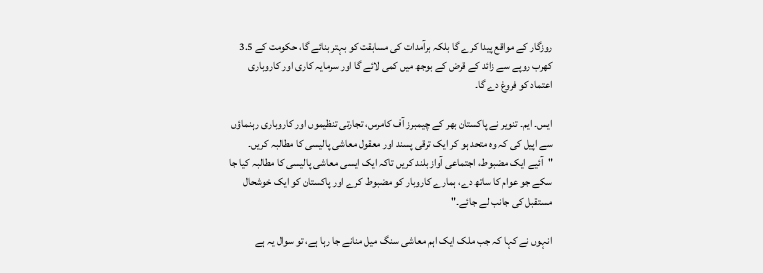روزگار کے مواقع پیدا کرے گا بلکہ برآمدات کی مسابقت کو بہتر بنائے گا، حکومت کے 3.5 کھرب روپے سے زائد کے قرض کے بوجھ میں کمی لائے گا اور سرمایہ کاری اور کاروباری اعتماد کو فروغ دے گا۔

ایس۔ ایم۔ تنویر نے پاکستان بھر کے چیمبرز آف کامرس، تجارتی تنظیموں اور کاروباری رہنماؤں سے اپیل کی کہ وہ متحد ہو کر ایک ترقی پسند اور معقول معاشی پالیسی کا مطالبہ کریں۔
"آئیے ایک مضبوط، اجتماعی آواز بلند کریں تاکہ ایک ایسی معاشی پالیسی کا مطالبہ کیا جا سکے جو عوام کا ساتھ دے، ہمارے کاروبار کو مضبوط کرے اور پاکستان کو ایک خوشحال مستقبل کی جانب لے جائے۔"

انہوں نے کہا کہ جب ملک ایک اہم معاشی سنگ میل منانے جا رہا ہے، تو سوال یہ ہے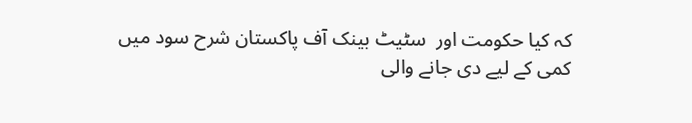کہ کیا حکومت اور  سٹیٹ بینک آف پاکستان شرح سود میں کمی کے لیے دی جانے والی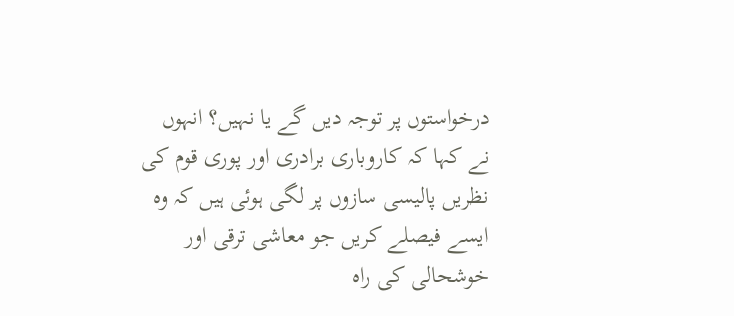درخواستوں پر توجہ دیں گے یا نہیں؟ انہوں نے کہا کہ کاروباری برادری اور پوری قوم کی نظریں پالیسی سازوں پر لگی ہوئی ہیں کہ وہ ایسے فیصلے کریں جو معاشی ترقی اور خوشحالی کی راہ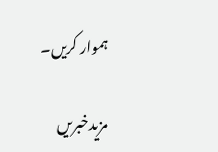ہموار کریں۔

مزیدخبریں